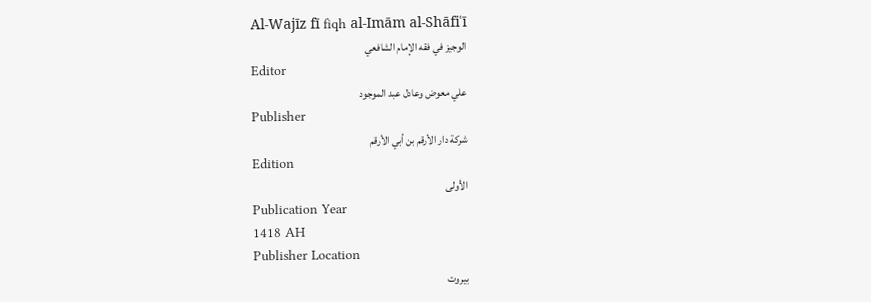Al-Wajīz fī fiqh al-Imām al-Shāfiʿī
الوجيز في فقه الإمام الشافعي
Editor
علي معوض وعادل عبد الموجود
Publisher
شركة دار الأرقم بن أبي الأرقم
Edition
الأولى
Publication Year
1418 AH
Publisher Location
بيروت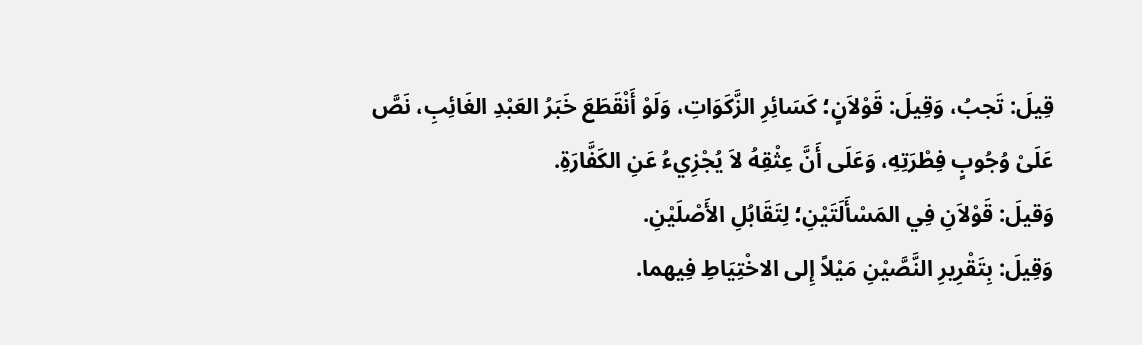قِيلَ: تَجبُ، وَقِيلَ: قَوْلاَنٍ؛ كَسَائِرِ الزَّكَوَاتِ، وَلَوْ أَنْقَطَعَ خَبَرُ العَبْدِ الغَائِبِ، نَصَّ عَلَىْ وُجُوبٍ فِطْرَتِهِ، وَعَلَى أَنَّ عِثْقِهُ لاَ يُجْزِيءُ عَنِ الكَفَّارَةِ.
وَقيلَ: قَوْلاَنِ فِي المَسْأَلَتَيْنِ؛ لِتَقَابُلِ الأَصْلَيْنِ.
وَقِيلَ: بِتَقْرِيرِ النَّصَّيْنِ مَيْلاً إِلى الاخْتِيَاطِ فِيهما.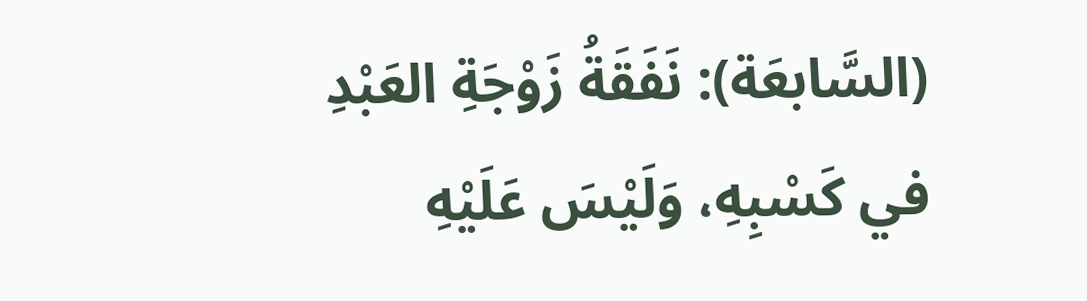(السَّابعَة): نَفَقَةُ زَوْجَةِ العَبْدِ في كَسْبِهِ، وَلَيْسَ عَلَيْهِ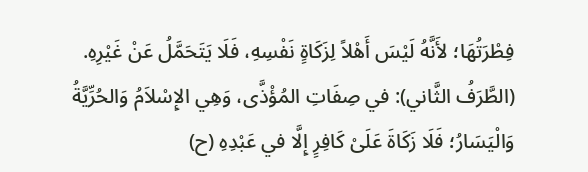فِطْرَتُهَا؛ لأَنَّهُ لَيْسَ أَهْلاً لِزَكَاةٍ نَفْسِهِ، فَلَا يَتَحَمَّلُ عَنْ غَيْرِهِ.
(الطَّرَفُ الثَّاني): في صِفَاتِ المُؤْذَّى، وَهِي الإِسْلاَمُ وَالحُرِّيَّةُ وَالْيَسَارُ؛ فَلَا زَكَاةَ عَلَىْ كَافِرٍ إِلَّا في عَبْدِهِ (ح)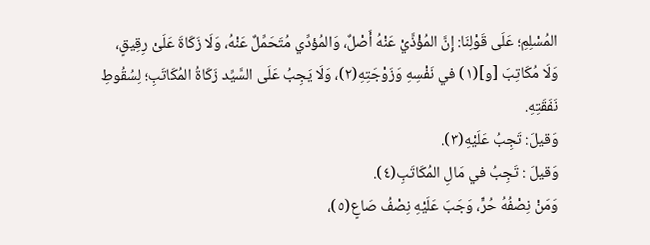المُسْلِمِ؛ عَلَى قَوْلِنَا: إِنَّ المُؤْذَّيْ عَنْهُ أَصْلٌ، وَالمُؤدِّي مُتَحَمِّلٌ عَنْهُ، وَلَا زَكَاةَ عَلَىْ رِقِيقٍ، وَلَا مُكَاتِبَ [و](١) في نَفْسِهِ وَزَوْجَتِهِ(٢)، وَلَا يَجِبُ عَلَى السَّيِّد زَكَاةُ المُكَاتَبِ؛ لِسُقُوطِ نَفَقَتِهِ.
وَقيلَ: تَجِبُ عَلَيْهِ(٣).
وَقيلَ : تَجِبُ في مَالِ المُكَاتَبِ(٤).
وَمَنْ نِصْفُهُ حُرٍّ، وَجَبَ عَلَيْهِ نِصْفُ صَاعٍ(٥)،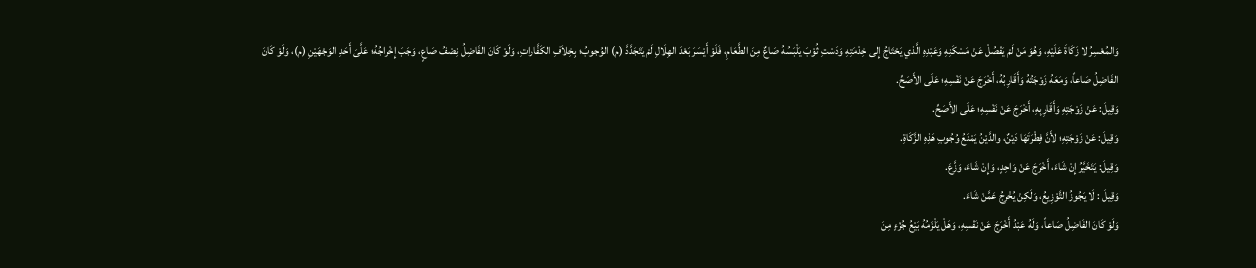وَالمُعْسِرُ لا زَكَاةَ عَلَيْهِ، وَهُوَ مَنْ لَمْ يَفْصُلْ عَنْ مَسْكَنِهِ وَعَبْدِهِ الَّذي يَحْتَاجُ إِلى خِدْمَتِهِ وَدَسْتِ ثُوْبَ يَلْبَسُهُ صَاعٌ مِنَ الطَّعَامِ، فَلَوْ أَيْسَرَ بَعْدَ الهِلَالِ لَمْ يَتَجَدَّدَّ (م) الوُجوبُ؛ بِخِلاَفِ الكَفَّاراتِ، وَلَوْ كَانَ الفَاضِلُ نِصْفُ صَاعٍ، وَجَبَ إِخْراجُهُ؛ عَلَّىَ أَحَدِ الوَجْهَيْنِ (م)، وَلَوْ كَانَ الفَاضِلُ صَاعاً، وَمَعَهُ زَوْجَتُهُ وَأَقَارِبُهُ، أَخْرَجَ عَنْ نَفْسِهِ؛ عَلَى الأَصَحِّ.
وَقِيلَ: عَنْ زَوْجَتِهِ وَأَقَارِبِهِ، أَخْرَجَ عَنْ نَفْسِهِ؛ عَلَى الأَصَحِّ.
وَقِيلَ: عَنْ زَوْجَتِهِ؛ لأَنَّ فِطْرَتَهَا دَيْنٌ، والدَّيْنُ يَمْنَعُ وُجُوبِ هَذِهِ الزَّكَاةِ.
وَقِيلَ: يَتَخَيَّرُ إِنْ شَاءَ، أَخْرَجَ عَنْ وَاحِدٍ، وَإِنْ شَاءَ، وَزَّعَ.
وَقِيلَ : لَا يَجُوزُ التَّوْزِيعُ، وَلَكِنْ يُخْرِجُ عَمَّنْ شَاءَ.
وَلَوْ كَانَ الفَاضِلُ صَاعاً، وَلَهُ عَبْدُ أَخْرَجَ عَنْ نَفْسِهِ، وَهَلْ يَلْزَمُهُ بَيْعُ جُزْءٍ مِنَ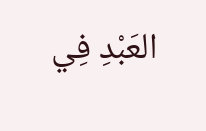العَبْدِ فِي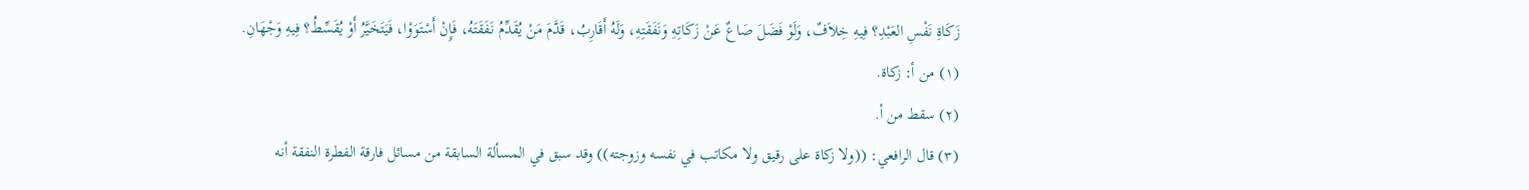زَكَاةِ نَفْسِ العَبْدِ؟ فِيهِ خِلاَفٌ، وَلَوْ فَضَلَ صَاعٌ عَنْ زَكَاتِهِ وَنَفَقَتِهِ، وَلَهُ أَقَارِبُ، قَدَّمَ مَنْ يُقَدِّمُ نَفَقَتَهُ، فَإِنْ أَسْتَوَوْا، فَيَتَخَيَّرُ أَوْ يُقَسِّطُ؟ فِيهِ وَجْهَانِ.
(١) من أ: زكاة.
(٢) سقط من أ.
(٣) قال الرافعي: ((ولا زكاة على رقيق ولا مكاتب في نفسه وزوجته)) وقد سبق في المسألة السابقة من مسائل فارقة الفطرة النفقة أنه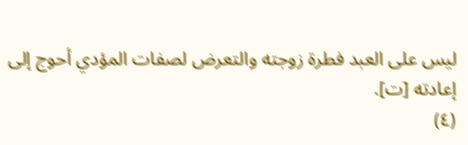ليس على العبد فطرة زوجته والتعرض لصفات المؤدي أحوج إلى إعادته [ت].
(٤)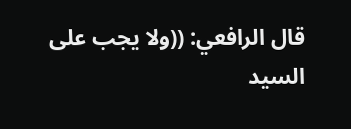قال الرافعي: ((ولا يجب على السيد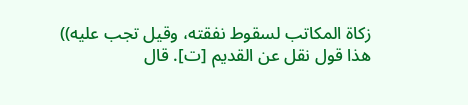زكاة المكاتب لسقوط نفقته، وقيل تجب عليه)) هذا قول نقل عن القديم [ت]. قال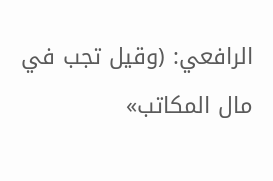الرافعي: (وقیل تجب في مال المكاتب»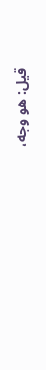قیل: هو وجه،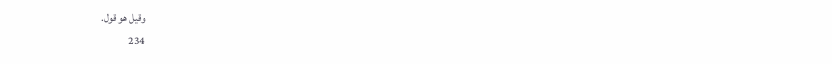وقيل هو قول.
234